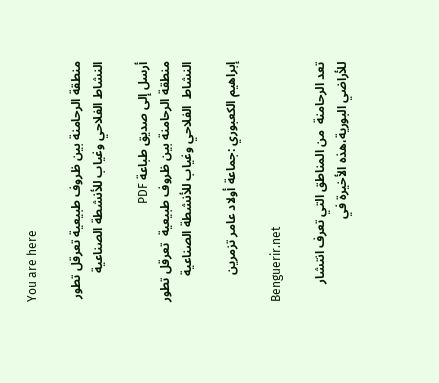You are here

منطقة الرحامنة بين ظروف طبيعية تعرقل تطور النشاط الفلاحي وغياب للأنشطة الصناعية

أرسل إلى صديق طباعة PDF
منطقة الرحامنة بين ظروف طبيعية  تعرقل تطور النشاط  الفلاحي وغياب للأنشطة الصناعية

إبراهيم الكعبوري :جماعة أولاد عامر تزمرين

Benguerir.net

تعد الرحامنة  من المناطق التي تعرف انتشار للأراضي البورية،هذه الأخيرة في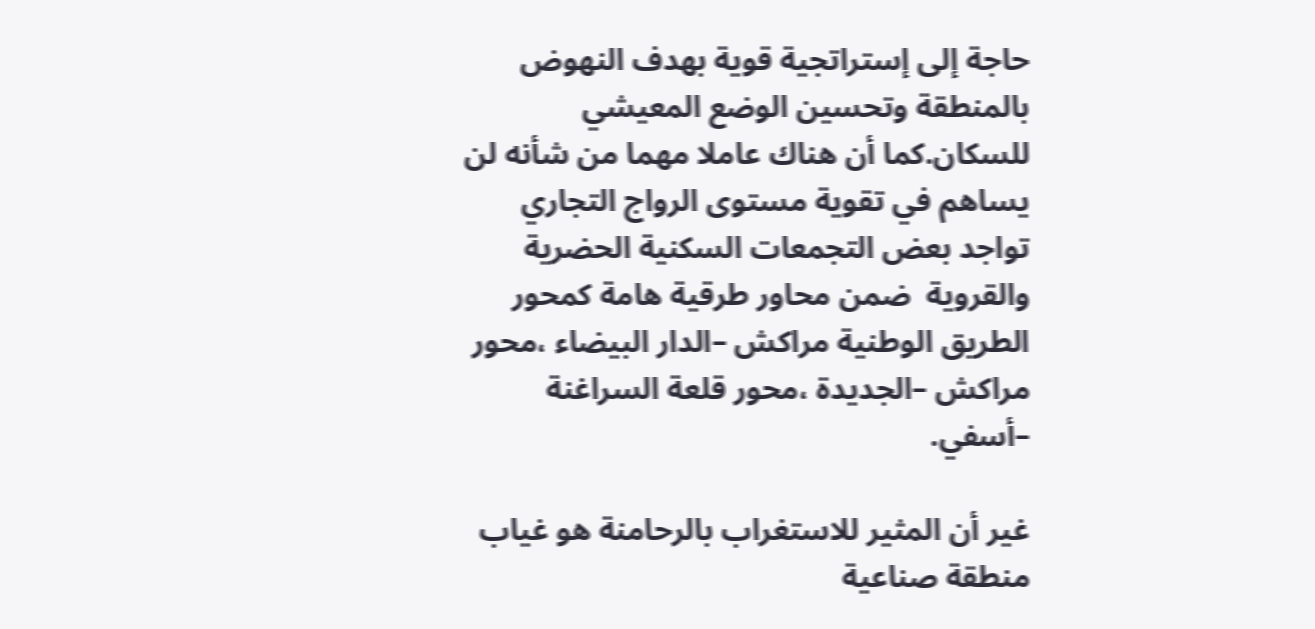حاجة إلى إستراتجية قوية بهدف النهوض بالمنطقة وتحسين الوضع المعيشي للسكان.كما أن هناك عاملا مهما من شأنه لن يساهم في تقوية مستوى الرواج التجاري تواجد بعض التجمعات السكنية الحضرية والقروية  ضمن محاور طرقية هامة كمحور الطريق الوطنية مراكش –الدار البيضاء ،محور مراكش –الجديدة ،محور قلعة السراغنة –أسفي.

غير أن المثير للاستغراب بالرحامنة هو غياب منطقة صناعية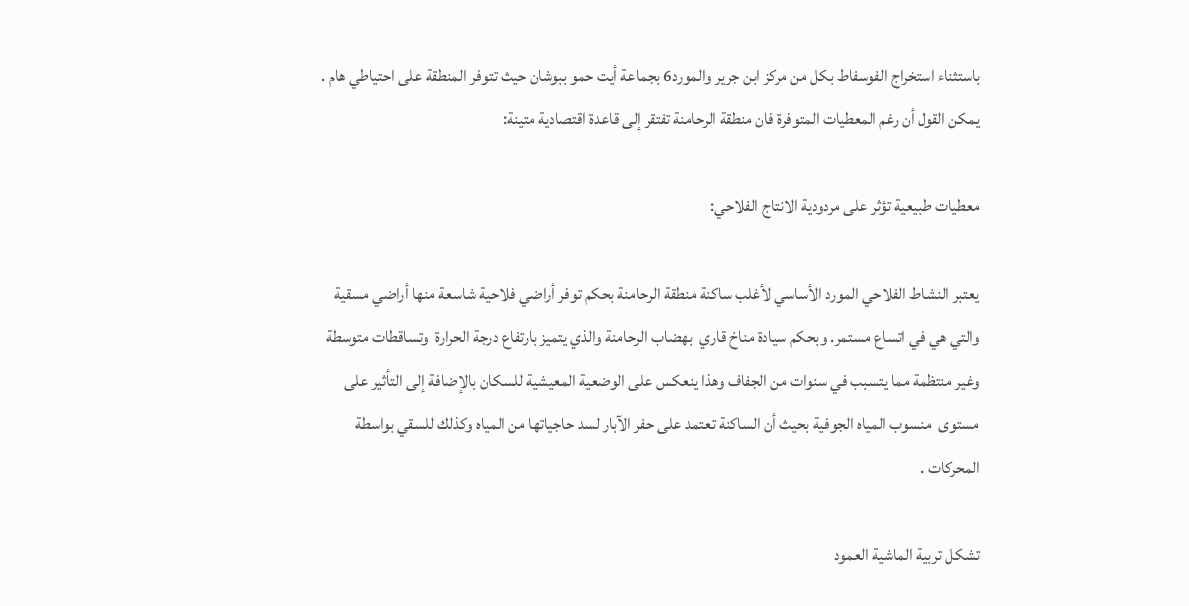باستثناء استخراج الفوسفاط بكل من مركز ابن جرير والمورد6 بجماعة أيت حمو ببوشان حيث تتوفر المنطقة على احتياطي هام . يمكن القول أن رغم المعطيات المتوفرة فان منطقة الرحامنة تفتقر إلى قاعدة اقتصادية متينة:

معطيات طبيعية تؤثر على مردودية الانتاج الفلاحي:

يعتبر النشاط الفلاحي المورد الأساسي لأغلب ساكنة منطقة الرحامنة بحكم توفر أراضي فلاحية شاسعة منها أراضي مسقية والتي هي في اتساع مستمر. وبحكم سيادة مناخ قاري  بهضاب الرحامنة والذي يتميز بارتفاع درجة الحرارة  وتساقطات متوسطة وغير منتظمة مما يتسبب في سنوات من الجفاف وهذا ينعكس على الوضعية المعيشية للسكان بالإضافة إلى التأثير على مستوى  منسوب المياه الجوفية بحيث أن الساكنة تعتمد على حفر الآبار لسد حاجياتها من المياه وكذلك للسقي بواسطة المحركات .

تشكل تربية الماشية العمود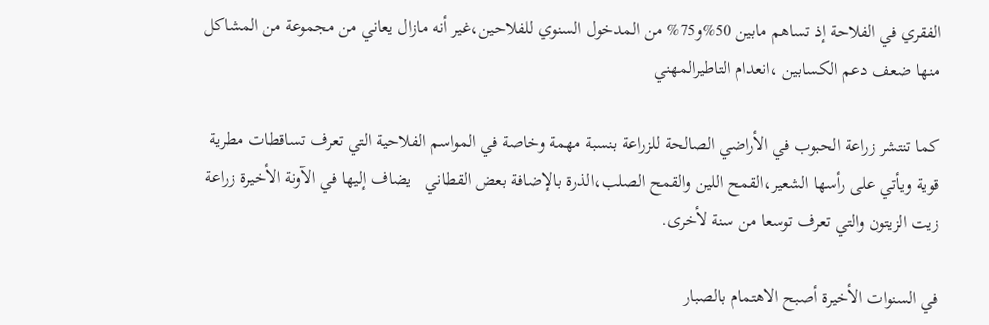الفقري في الفلاحة إذ تساهم مابين 50%و75% من المدخول السنوي للفلاحين،غير أنه مازال يعاني من مجموعة من المشاكل منها ضعف دعم الكسابين ،انعدام التاطيرالمهني

كما تنتشر زراعة الحبوب في الأراضي الصالحة للزراعة بنسبة مهمة وخاصة في المواسم الفلاحية التي تعرف تساقطات مطرية قوية ويأتي على رأسها الشعير،القمح اللين والقمح الصلب،الذرة بالإضافة بعض القطاني   يضاف إليها في الآونة الأخيرة زراعة زيت الزيتون والتي تعرف توسعا من سنة لأخرى.

في السنوات الأخيرة أصبح الاهتمام بالصبار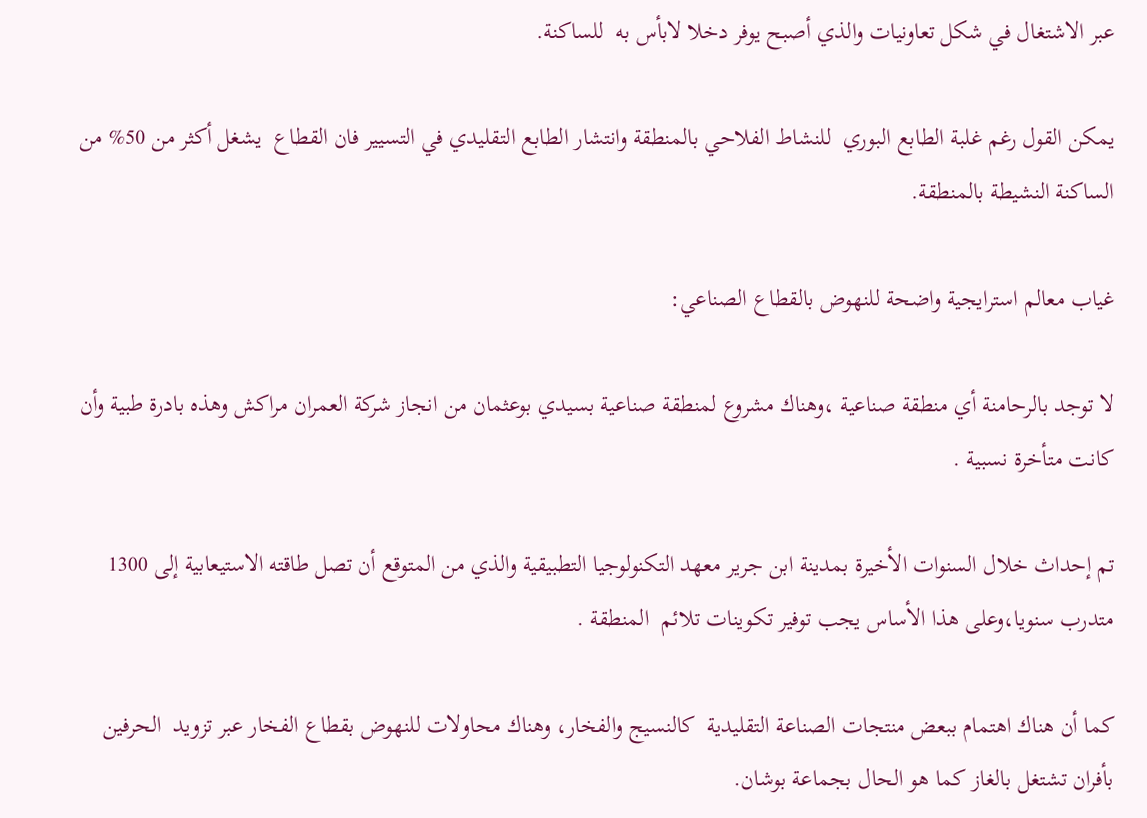عبر الاشتغال في شكل تعاونيات والذي أصبح يوفر دخلا لابأس به  للساكنة.

يمكن القول رغم غلبة الطابع البوري  للنشاط الفلاحي بالمنطقة وانتشار الطابع التقليدي في التسيير فان القطاع  يشغل أكثر من 50% من الساكنة النشيطة بالمنطقة.

غياب معالم استرايجية واضحة للنهوض بالقطاع الصناعي:

لا توجد بالرحامنة أي منطقة صناعية ،وهناك مشروع لمنطقة صناعية بسيدي بوعثمان من انجاز شركة العمران مراكش وهذه بادرة طبية وأن كانت متأخرة نسبية .

تم إحداث خلال السنوات الأخيرة بمدينة ابن جرير معهد التكنولوجيا التطبيقية والذي من المتوقع أن تصل طاقته الاستيعابية إلى 1300 متدرب سنويا،وعلى هذا الأساس يجب توفير تكوينات تلائم  المنطقة .

كما أن هناك اهتمام ببعض منتجات الصناعة التقليدية  كالنسيج والفخار، وهناك محاولات للنهوض بقطاع الفخار عبر تزويد  الحرفين بأفران تشتغل بالغاز كما هو الحال بجماعة بوشان.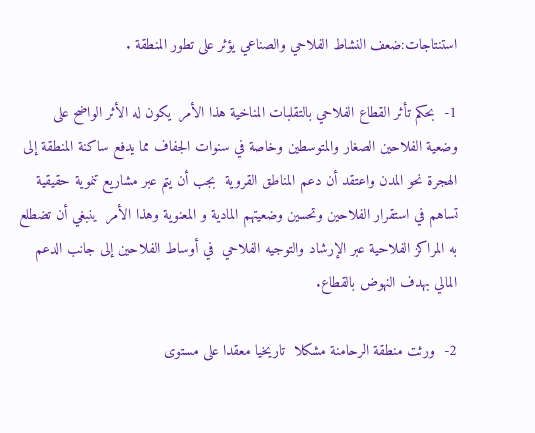استنتاجات:ضعف النشاط الفلاحي والصناعي يؤثر على تطور المنطقة .

1-  بحكم تأثر القطاع الفلاحي بالتقلبات المناخية هذا الأمر  يكون له الأثر الواضح على  وضعية الفلاحين الصغار والمتوسطين وخاصة في سنوات الجفاف مما يدفع ساكنة المنطقة إلى الهجرة نحو المدن واعتقد أن دعم المناطق القروية  بجب أن يتم عبر مشاريع تنموية حقيقية تساهم في استقرار الفلاحين وتحسين وضعيتهم المادية و المعنوية وهذا الأمر  ينبغي أن تضطلع به المراكز الفلاحية عبر الإرشاد والتوجيه الفلاحي  في أوساط الفلاحين إلى جانب الدعم المالي بهدف النهوض بالقطاع.

2-  ورثت منطقة الرحامنة مشكلا  تاريخيا معقدا على مستوى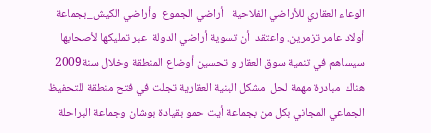الوعاء العقاري للأراضي الفلاحية   أراضي الجموع  وأراضي الكيش_بجماعة أولاد عامر تزمرين. واعتقد  أن تسوية أراضي الدولة  عبر تمليكها لأصحابها سيساهم في تنمية سوق العقار و تحسين أوضاع المنطقة وخلال سنة2009  هناك  مبادرة مهمة لحل  مشكل البنية العقارية تجلت في فتح منطقة للتحفيظ الجماعي المجاني بكل من بجماعة أيت حمو بقيادة بوشان وجماعة البراحلة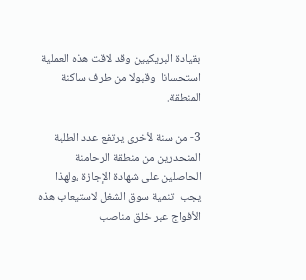بقيادة البريكيين وقد لاقت هذه العملية استحسانا  وقبولا من طرف ساكنة المنطقة.

3- من سنة لأخرى يرتفع عدد الطلبة المنحدرين من منطقة الرحامنة الحاصلين على شهادة الإجازة ،ولهذا يجب  تنمية سوق الشغل لاستيعاب هذه الأفواج عبر خلق مناصب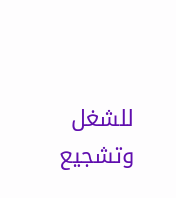للشغل وتشجيع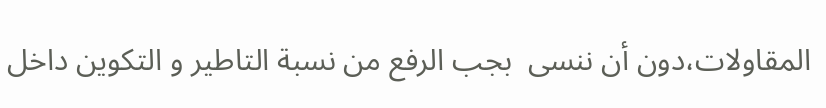المقاولات،دون أن ننسى  بجب الرفع من نسبة التاطير و التكوين داخل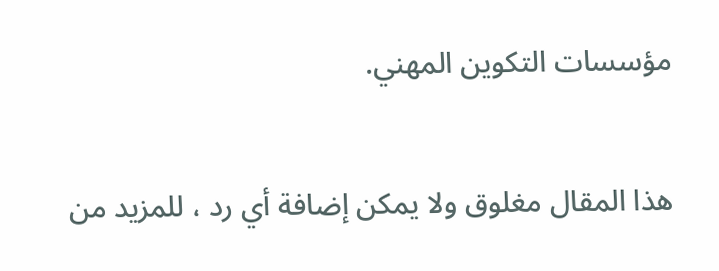مؤسسات التكوين المهني.

هذا المقال مغلوق ولا يمكن إضافة أي رد ، للمزيد من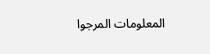المعلومات المرجوا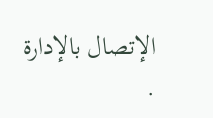الإتصال بالإدارة .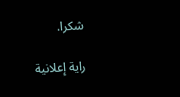شكرا.

راية إعلانية